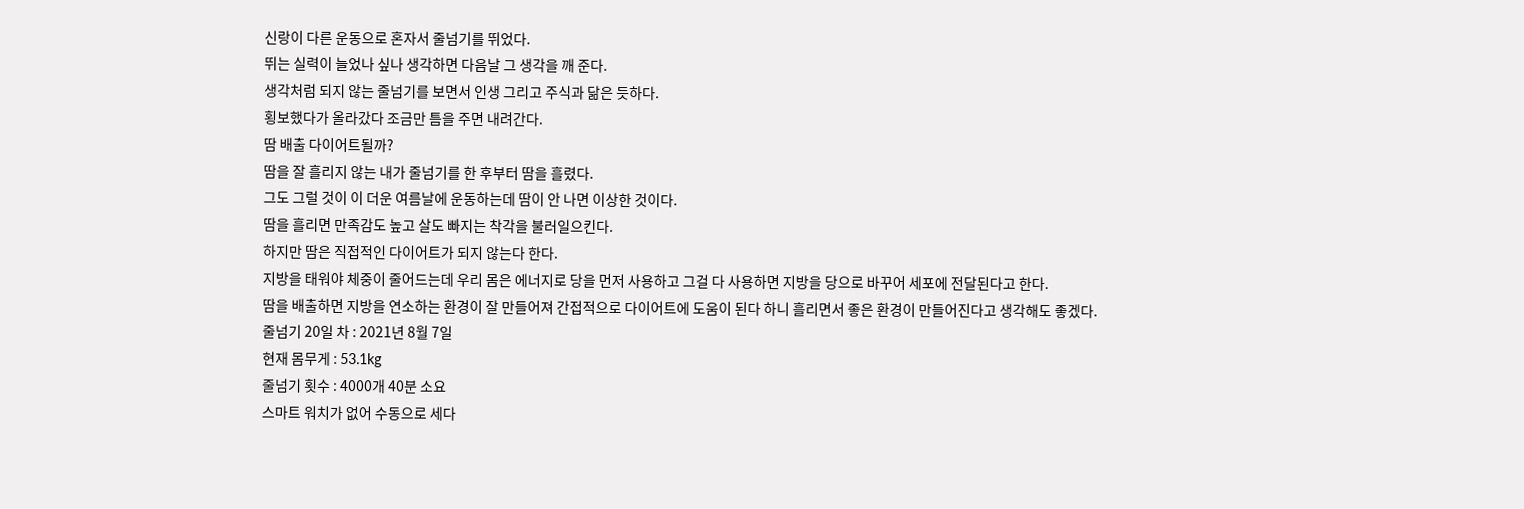신랑이 다른 운동으로 혼자서 줄넘기를 뛰었다.
뛰는 실력이 늘었나 싶나 생각하면 다음날 그 생각을 깨 준다.
생각처럼 되지 않는 줄넘기를 보면서 인생 그리고 주식과 닮은 듯하다.
횡보했다가 올라갔다 조금만 틈을 주면 내려간다.
땀 배출 다이어트될까?
땀을 잘 흘리지 않는 내가 줄넘기를 한 후부터 땀을 흘렸다.
그도 그럴 것이 이 더운 여름날에 운동하는데 땀이 안 나면 이상한 것이다.
땀을 흘리면 만족감도 높고 살도 빠지는 착각을 불러일으킨다.
하지만 땀은 직접적인 다이어트가 되지 않는다 한다.
지방을 태워야 체중이 줄어드는데 우리 몸은 에너지로 당을 먼저 사용하고 그걸 다 사용하면 지방을 당으로 바꾸어 세포에 전달된다고 한다.
땀을 배출하면 지방을 연소하는 환경이 잘 만들어져 간접적으로 다이어트에 도움이 된다 하니 흘리면서 좋은 환경이 만들어진다고 생각해도 좋겠다.
줄넘기 20일 차 : 2021년 8월 7일
현재 몸무게 : 53.1kg
줄넘기 횟수 : 4000개 40분 소요
스마트 워치가 없어 수동으로 세다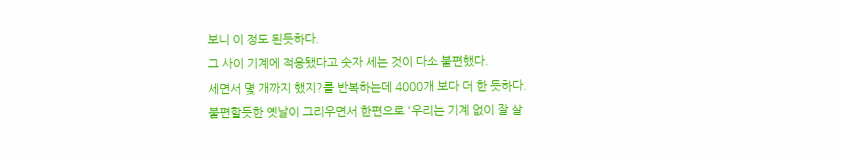보니 이 정도 된듯하다.
그 사이 기계에 적응됐다고 숫자 세는 것이 다소 불편했다.
세면서 몇 개까지 했지?를 반복하는데 4000개 보다 더 한 듯하다.
불편할듯한 옛날이 그리우면서 한편으로 '우리는 기계 없이 잘 살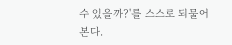수 있을까?'를 스스로 되물어본다.